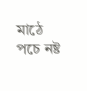মাঠে পচে নষ্ট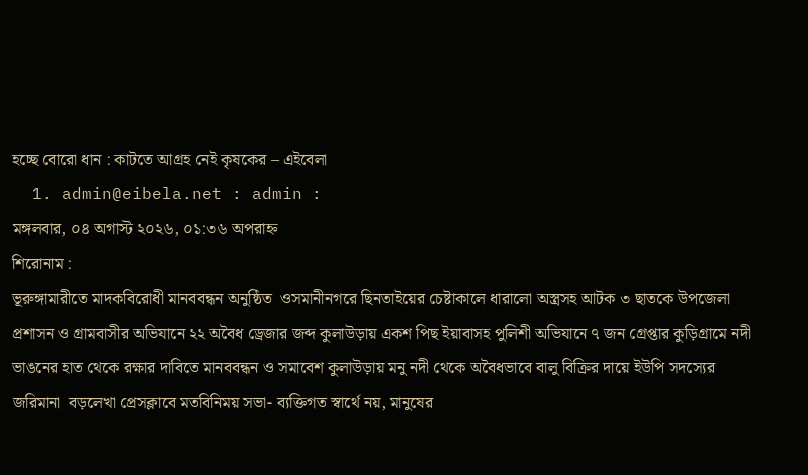হচ্ছে বোরো ধান : কাটতে আগ্রহ নেই কৃষকের – এইবেলা
  1. admin@eibela.net : admin :
মঙ্গলবার, ০৪ অগাস্ট ২০২৬, ০১:৩৬ অপরাহ্ন
শিরোনাম :
ভূরুঙ্গামারীতে মাদকবিরোধী মানববন্ধন অনুষ্ঠিত  ওসমানীনগরে ছিনতাইয়ের চেষ্টাকালে ধারালো অস্ত্রসহ আটক ৩ ছাতকে উপজেলা প্রশাসন ও গ্রামবাসীর অভিযানে ২২ অবৈধ ড্রেজার জব্দ কুলাউড়ায় একশ পিছ ইয়াবাসহ পুলিশী অভিযানে ৭ জন গ্রেপ্তার কুড়িগ্রামে নদী ভাঙনের হাত থেকে রক্ষার দাবিতে মানববন্ধন ও সমাবেশ কুলাউড়ায় মনু নদী থেকে অবৈধভাবে বালু বিক্রির দায়ে ইউপি সদস্যের জরিমানা  বড়লেখা প্রেসক্লাবে মতবিনিময় সভা- ব্যক্তিগত স্বার্থে নয়, মানুষের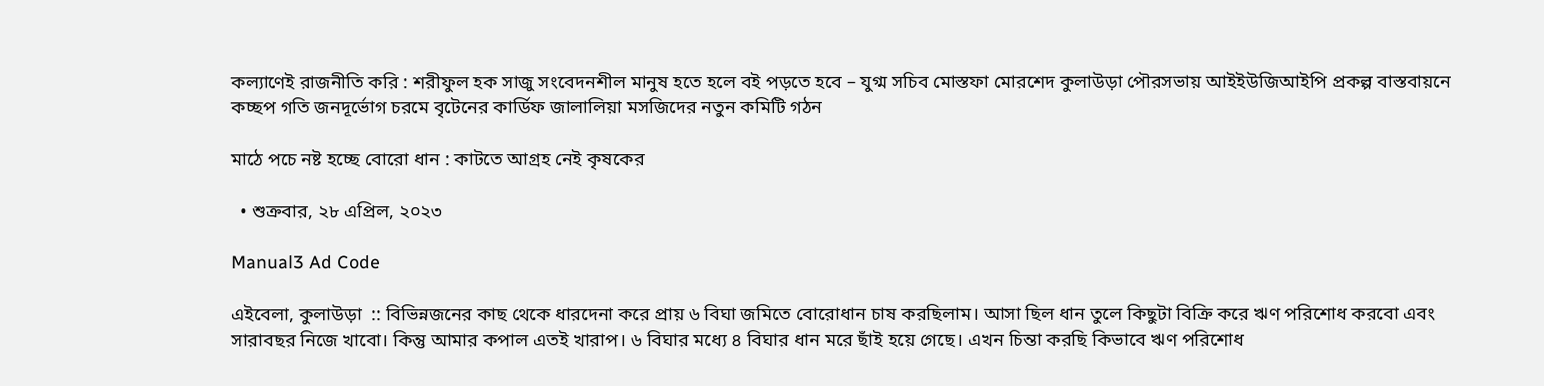কল্যাণেই রাজনীতি করি : শরীফুল হক সাজু সংবেদনশীল মানুষ হতে হলে বই পড়তে হবে – যুগ্ম সচিব মোস্তফা মোরশেদ কুলাউড়া পৌরসভায় আইইউজিআইপি প্রকল্প বাস্তবায়নে কচ্ছপ গতি জনদূর্ভোগ চরমে বৃটেনের কার্ডিফ জালালিয়া মসজিদের নতুন কমিটি গঠন

মাঠে পচে নষ্ট হচ্ছে বোরো ধান : কাটতে আগ্রহ নেই কৃষকের

  • শুক্রবার, ২৮ এপ্রিল, ২০২৩

Manual3 Ad Code

এইবেলা, কুলাউড়া  :: বিভিন্নজনের কাছ থেকে ধারদেনা করে প্রায় ৬ বিঘা জমিতে বোরোধান চাষ করছিলাম। আসা ছিল ধান তুলে কিছুটা বিক্রি করে ঋণ পরিশোধ করবো এবং সারাবছর নিজে খাবো। কিন্তু আমার কপাল এতই খারাপ। ৬ বিঘার মধ্যে ৪ বিঘার ধান মরে ছাঁই হয়ে গেছে। এখন চিন্তা করছি কিভাবে ঋণ পরিশোধ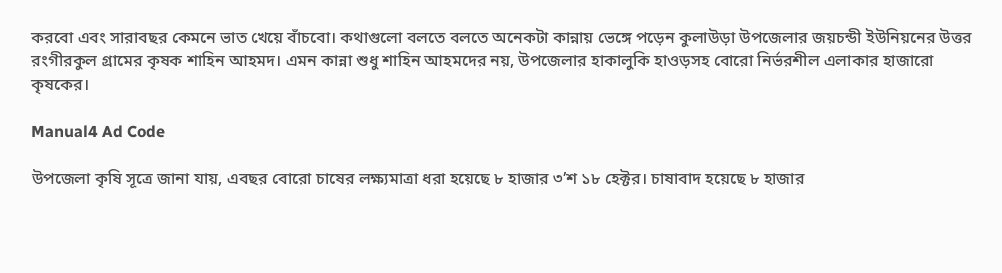করবো এবং সারাবছর কেমনে ভাত খেয়ে বাঁচবো। কথাগুলো বলতে বলতে অনেকটা কান্নায় ভেঙ্গে পড়েন কুলাউড়া উপজেলার জয়চন্ডী ইউনিয়নের উত্তর রংগীরকুল গ্রামের কৃষক শাহিন আহমদ। এমন কান্না শুধু শাহিন আহমদের নয়, উপজেলার হাকালুকি হাওড়সহ বোরো নির্ভরশীল এলাকার হাজারো কৃষকের।

Manual4 Ad Code

উপজেলা কৃষি সূত্রে জানা যায়, এবছর বোরো চাষের লক্ষ্যমাত্রা ধরা হয়েছে ৮ হাজার ৩’শ ১৮ হেক্টর। চাষাবাদ হয়েছে ৮ হাজার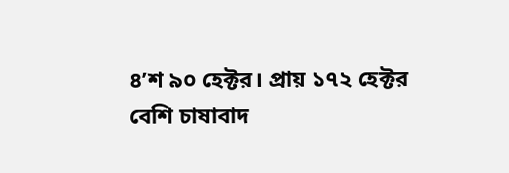৪’শ ৯০ হেক্টর। প্রায় ১৭২ হেক্টর বেশি চাষাবাদ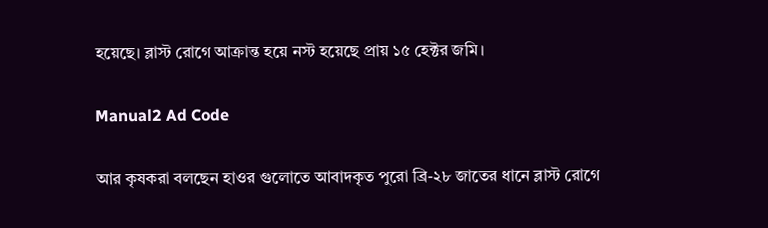হয়েছে। ব্লাস্ট রোগে আক্রান্ত হয়ে নস্ট হয়েছে প্রায় ১৫ হেক্টর জমি।

Manual2 Ad Code

আর কৃষকরা বলছেন হাওর গুলোতে আবাদকৃত পুরো ব্রি-২৮ জাতের ধানে ব্লাস্ট রোগে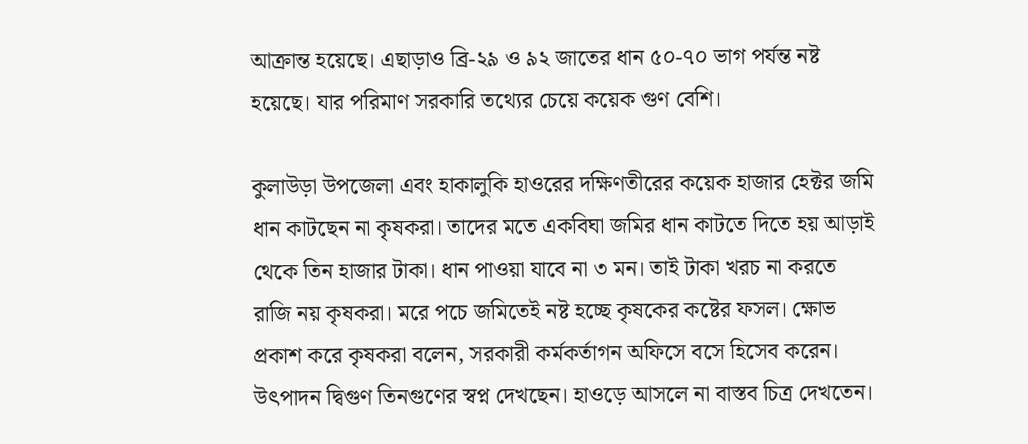আক্রান্ত হয়েছে। এছাড়াও ব্রি-২৯ ও ৯২ জাতের ধান ৫০-৭০ ভাগ পর্যন্ত নষ্ট হয়েছে। যার পরিমাণ সরকারি তথ্যের চেয়ে কয়েক গুণ বেশি।

কুলাউড়া উপজেলা এবং হাকালুকি হাওরের দক্ষিণতীরের কয়েক হাজার হেক্টর জমি ধান কাটছেন না কৃষকরা। তাদের মতে একবিঘা জমির ধান কাটতে দিতে হয় আড়াই থেকে তিন হাজার টাকা। ধান পাওয়া যাবে না ৩ মন। তাই টাকা খরচ না করতে রাজি নয় কৃষকরা। মরে পচে জমিতেই নষ্ট হচ্ছে কৃষকের কষ্টের ফসল। ক্ষোভ প্রকাশ করে কৃষকরা বলেন, সরকারী কর্মকর্তাগন অফিসে বসে হিসেব করেন। উৎপাদন দ্বিগুণ তিনগুণের স্বপ্ন দেখছেন। হাওড়ে আসলে না বাস্তব চিত্র দেখতেন।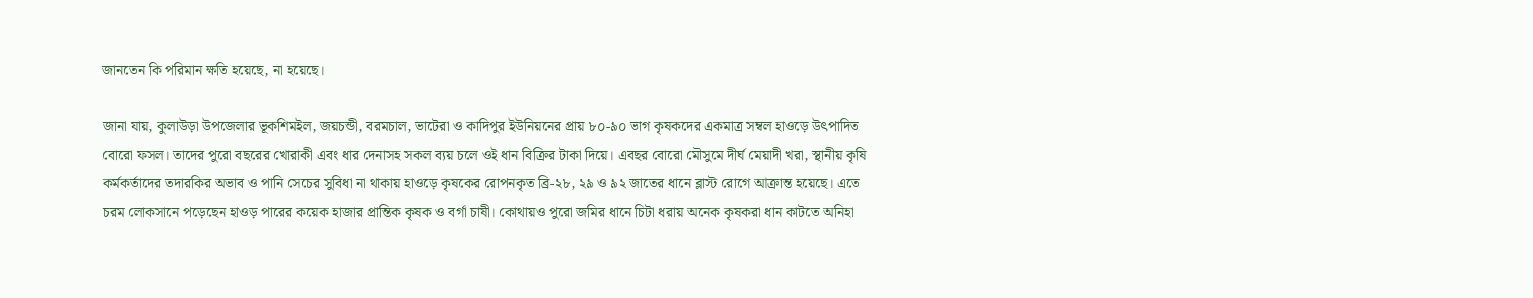জানতেন কি পরিমান ক্ষতি হয়েছে, না হয়েছে।

জানা যায়, কুলাউড়া উপজেলার ভূকশিমইল, জয়চন্ডী, বরমচাল, ভাটেরা ও কাদিপুর ইউনিয়নের প্রায় ৮০-৯০ ভাগ কৃষকদের একমাত্র সম্বল হাওড়ে উৎপাদিত বোরো ফসল। তাদের পুরো বছরের খোরাকী এবং ধার দেনাসহ সকল ব্যয় চলে ওই ধান বিক্রির টাকা দিয়ে। এবছর বোরো মৌসুমে দীর্ঘ মেয়াদী খরা, স্থানীয় কৃষি কর্মকর্তাদের তদারকির অভাব ও পানি সেচের সুবিধা না থাকায় হাওড়ে কৃষকের রোপনকৃত ব্রি-২৮, ২৯ ও ৯২ জাতের ধানে ব্লাস্ট রোগে আক্রান্ত হয়েছে। এতে চরম লোকসানে পড়েছেন হাওড় পারের কয়েক হাজার প্রান্তিক কৃষক ও বর্গা চাষী। কোথায়ও পুরো জমির ধানে চিটা ধরায় অনেক কৃষকরা ধান কাটতে অনিহা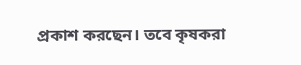প্রকাশ করছেন। তবে কৃষকরা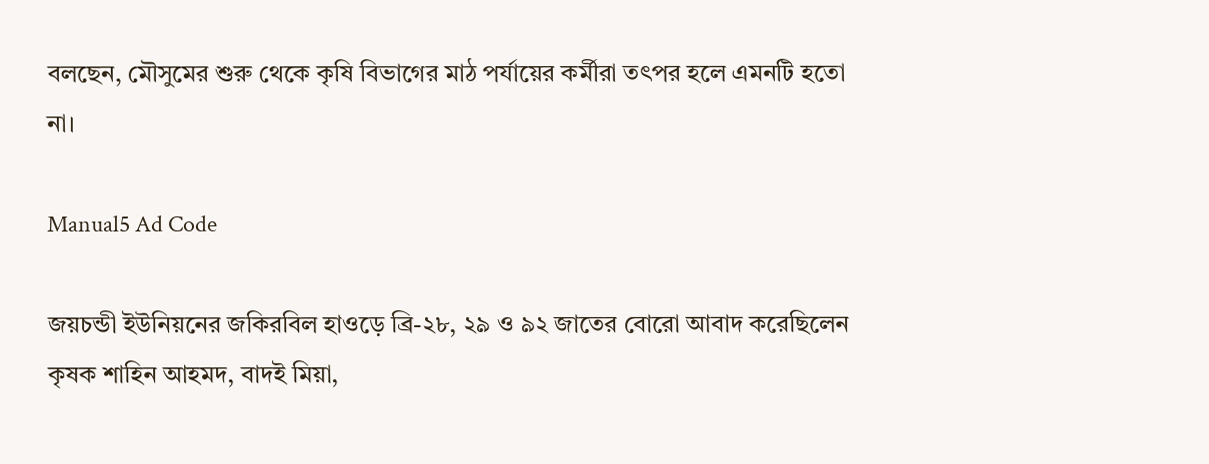বলছেন, মৌসুমের শুরু থেকে কৃষি বিভাগের মাঠ পর্যায়ের কর্মীরা তৎপর হলে এমনটি হতো না।

Manual5 Ad Code

জয়চন্ডী ইউনিয়নের জকিরবিল হাওড়ে ব্রি-২৮, ২৯ ও ৯২ জাতের বোরো আবাদ করেছিলেন কৃষক শাহিন আহমদ, বাদই মিয়া,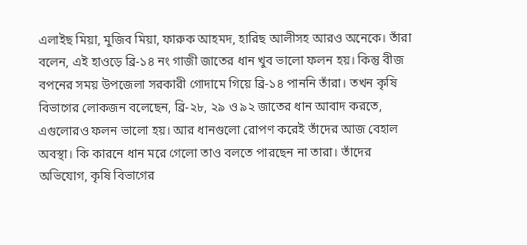এলাইছ মিয়া, মুজিব মিয়া, ফারুক আহমদ, হারিছ আলীসহ আরও অনেকে। তাঁরা বলেন, এই হাওড়ে ব্রি-১৪ নং গাজী জাতের ধান খুব ভালো ফলন হয়। কিন্তু বীজ বপনের সময় উপজেলা সরকারী গোদামে গিয়ে ব্রি-১৪ পাননি তাঁরা। তখন কৃষি বিভাগের লোকজন বলেছেন, ব্রি-২৮, ২৯ ও ৯২ জাতের ধান আবাদ করতে, এগুলোরও ফলন ভালো হয়। আর ধানগুলো রোপণ করেই তাঁদের আজ বেহাল অবস্থা। কি কারনে ধান মরে গেলো তাও বলতে পারছেন না তারা। তাঁদের অভিযোগ, কৃষি বিভাগের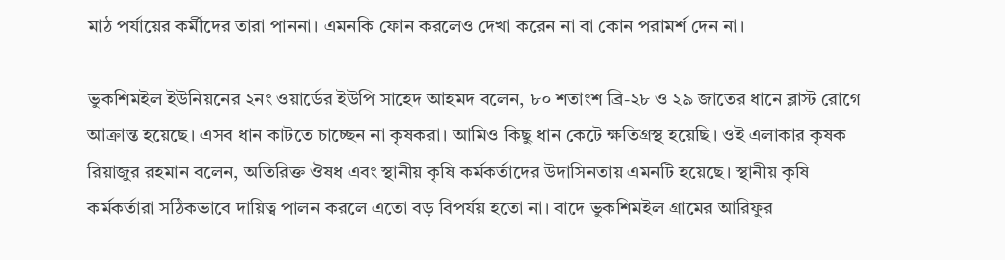মাঠ পর্যায়ের কর্মীদের তারা পাননা। এমনকি ফোন করলেও দেখা করেন না বা কোন পরামর্শ দেন না।

ভুকশিমইল ইউনিয়নের ২নং ওয়ার্ডের ইউপি সাহেদ আহমদ বলেন, ৮০ শতাংশ ব্রি-২৮ ও ২৯ জাতের ধানে ব্লাস্ট রোগে আক্রান্ত হয়েছে। এসব ধান কাটতে চাচ্ছেন না কৃষকরা। আমিও কিছু ধান কেটে ক্ষতিগ্রস্থ হয়েছি। ওই এলাকার কৃষক রিয়াজুর রহমান বলেন, অতিরিক্ত ঔষধ এবং স্থানীয় কৃষি কর্মকর্তাদের উদাসিনতায় এমনটি হয়েছে। স্থানীয় কৃষি কর্মকর্তারা সঠিকভাবে দায়িত্ব পালন করলে এতো বড় বিপর্যয় হতো না। বাদে ভুকশিমইল গ্রামের আরিফুর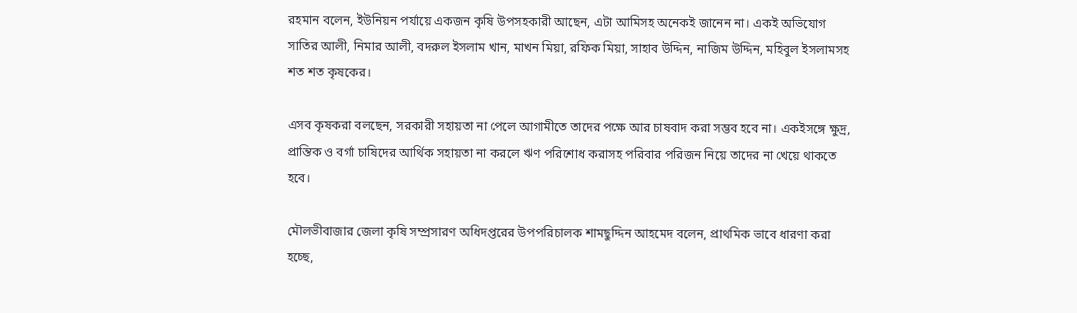রহমান বলেন, ইউনিয়ন পর্যায়ে একজন কৃষি উপসহকারী আছেন, এটা আমিসহ অনেকই জানেন না। একই অভিযোগ সাতির আলী, নিমার আলী, বদরুল ইসলাম খান, মাখন মিয়া, রফিক মিয়া, সাহাব উদ্দিন, নাজিম উদ্দিন, মহিবুল ইসলামসহ শত শত কৃষকের।

এসব কৃষকরা বলছেন, সরকারী সহায়তা না পেলে আগামীতে তাদের পক্ষে আর চাষবাদ করা সম্ভব হবে না। একইসঙ্গে ক্ষুদ্র, প্রান্তিক ও বর্গা চাষিদের আর্থিক সহায়তা না করলে ঋণ পরিশোধ করাসহ পরিবার পরিজন নিয়ে তাদের না খেয়ে থাকতে হবে।

মৌলভীবাজার জেলা কৃষি সম্প্রসারণ অধিদপ্তরের উপপরিচালক শামছুদ্দিন আহমেদ বলেন, প্রাথমিক ভাবে ধারণা করা হচ্ছে,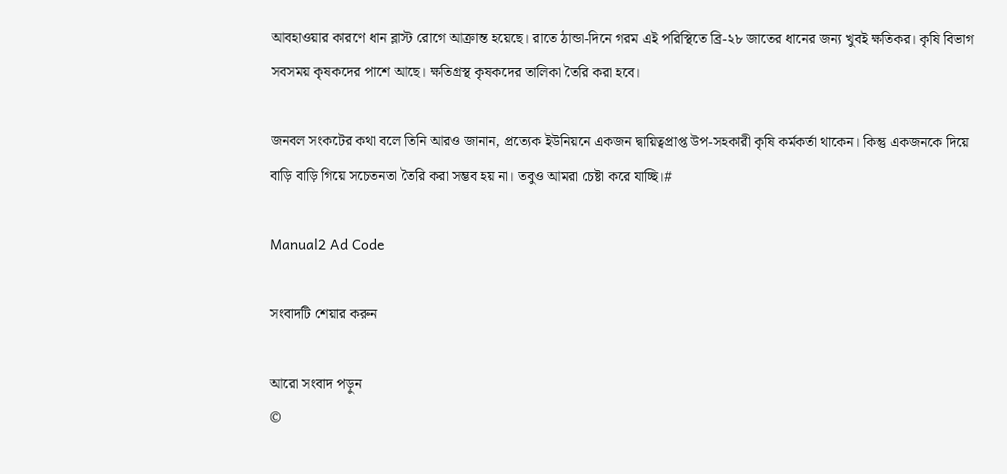আবহাওয়ার কারণে ধান ব্লাস্ট রোগে আক্রান্ত হয়েছে। রাতে ঠান্ডা-দিনে গরম এই পরিস্থিতে ব্রি-২৮ জাতের ধানের জন্য খুবই ক্ষতিকর। কৃষি বিভাগ সবসময় কৃষকদের পাশে আছে। ক্ষতিগ্রস্থ কৃষকদের তালিকা তৈরি করা হবে।

জনবল সংকটের কথা বলে তিনি আরও জানান, প্রত্যেক ইউনিয়নে একজন দ্বায়িত্বপ্রাপ্ত উপ-সহকারী কৃষি কর্মকর্তা থাকেন। কিন্তু একজনকে দিয়ে বাড়ি বাড়ি গিয়ে সচেতনতা তৈরি করা সম্ভব হয় না। তবুও আমরা চেষ্টা করে যাচ্ছি।#

Manual2 Ad Code

সংবাদটি শেয়ার করুন

আরো সংবাদ পড়ুন
©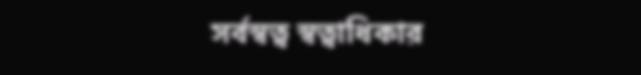সর্বস্বত্ব স্বত্বাধিকার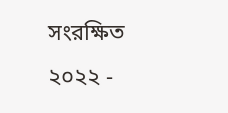সংরক্ষিত ২০২২ -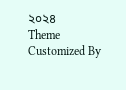২০২৪
Theme Customized By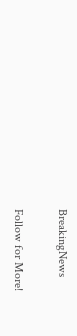BreakingNews

Follow for More!